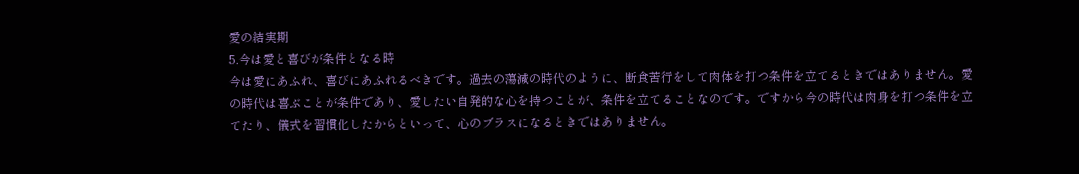愛の結実期
5.今は愛と喜びが条件となる時
今は愛にあふれ、喜びにあふれるべきです。過去の蕩減の時代のように、断食苦行をして肉体を打つ条件を立てるときではありません。愛の時代は喜ぶことが条件であり、愛したい自発的な心を持つことが、条件を立てることなのです。ですから今の時代は肉身を打つ条件を立てたり、儀式を習慣化したからといって、心のブラスになるときではありません。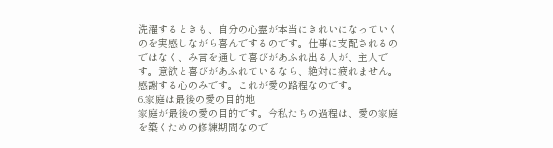洗濯するときも、自分の心霊が本当にきれいになっていくのを実感しながら喜んでするのです。仕事に支配されるのではなく、み言を通して喜びがあふれ出る人が、主人です。意欲と喜びがあふれているなら、絶対に疲れません。感謝する心のみです。これが愛の路程なのです。
6.家庭は最後の愛の目的地
家庭が最後の愛の目的です。今私たちの過程は、愛の家庭を築くための修練期間なので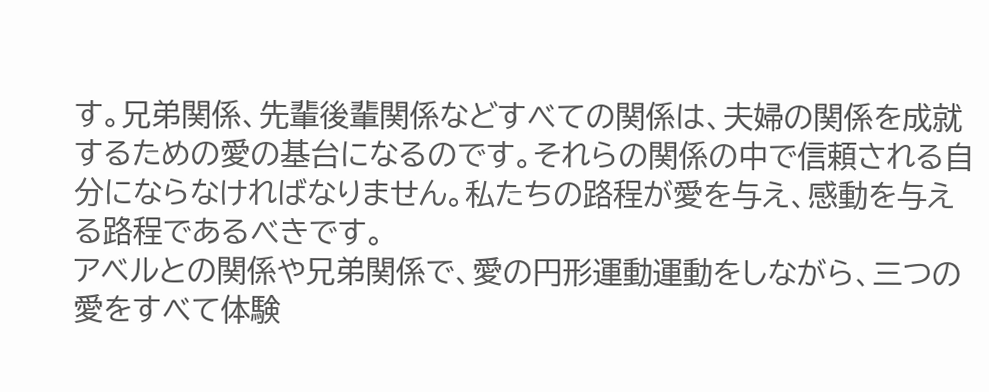す。兄弟関係、先輩後輩関係などすべての関係は、夫婦の関係を成就するための愛の基台になるのです。それらの関係の中で信頼される自分にならなければなりません。私たちの路程が愛を与え、感動を与える路程であるべきです。
アベルとの関係や兄弟関係で、愛の円形運動運動をしながら、三つの愛をすべて体験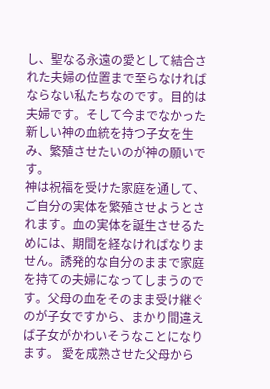し、聖なる永遠の愛として結合された夫婦の位置まで至らなければならない私たちなのです。目的は夫婦です。そして今までなかった新しい神の血統を持つ子女を生み、繁殖させたいのが神の願いです。
神は祝福を受けた家庭を通して、ご自分の実体を繁殖させようとされます。血の実体を誕生させるためには、期間を経なければなりません。誘発的な自分のままで家庭を持ての夫婦になってしまうのです。父母の血をそのまま受け継ぐのが子女ですから、まかり間違えば子女がかわいそうなことになります。 愛を成熟させた父母から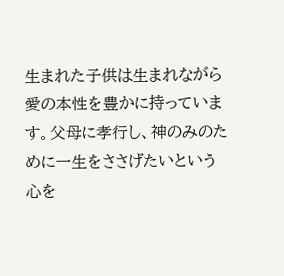生まれた子供は生まれながら愛の本性を豊かに持っています。父母に孝行し、神のみのために一生をささげたいという心を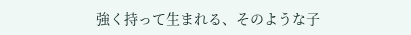強く持って生まれる、そのような子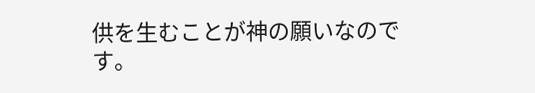供を生むことが神の願いなのです。